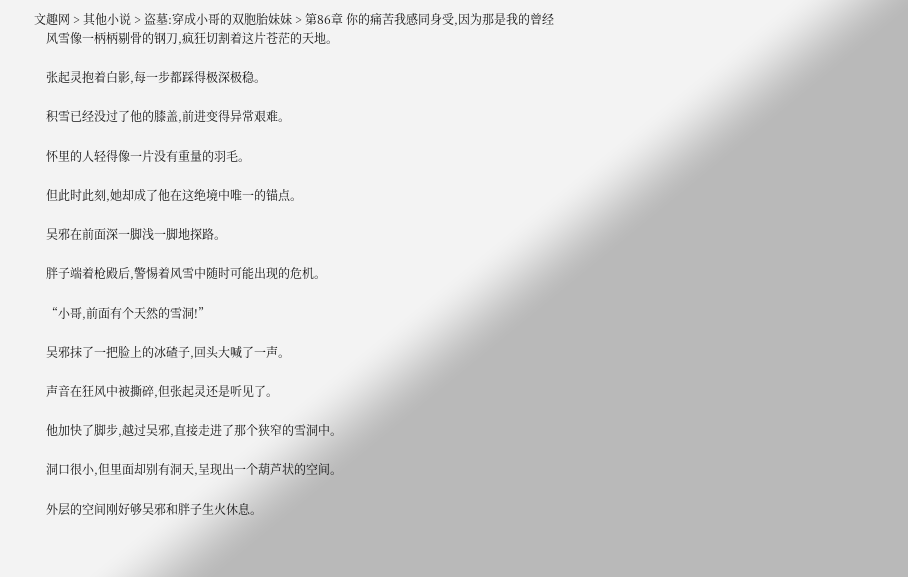文趣网 > 其他小说 > 盗墓:穿成小哥的双胞胎妹妹 > 第86章 你的痛苦我感同身受,因为那是我的曾经
    风雪像一柄柄剔骨的钢刀,疯狂切割着这片苍茫的天地。

    张起灵抱着白影,每一步都踩得极深极稳。

    积雪已经没过了他的膝盖,前进变得异常艰难。

    怀里的人轻得像一片没有重量的羽毛。

    但此时此刻,她却成了他在这绝境中唯一的锚点。

    吴邪在前面深一脚浅一脚地探路。

    胖子端着枪殿后,警惕着风雪中随时可能出现的危机。

    “小哥,前面有个天然的雪洞!”

    吴邪抹了一把脸上的冰碴子,回头大喊了一声。

    声音在狂风中被撕碎,但张起灵还是听见了。

    他加快了脚步,越过吴邪,直接走进了那个狭窄的雪洞中。

    洞口很小,但里面却别有洞天,呈现出一个葫芦状的空间。

    外层的空间刚好够吴邪和胖子生火休息。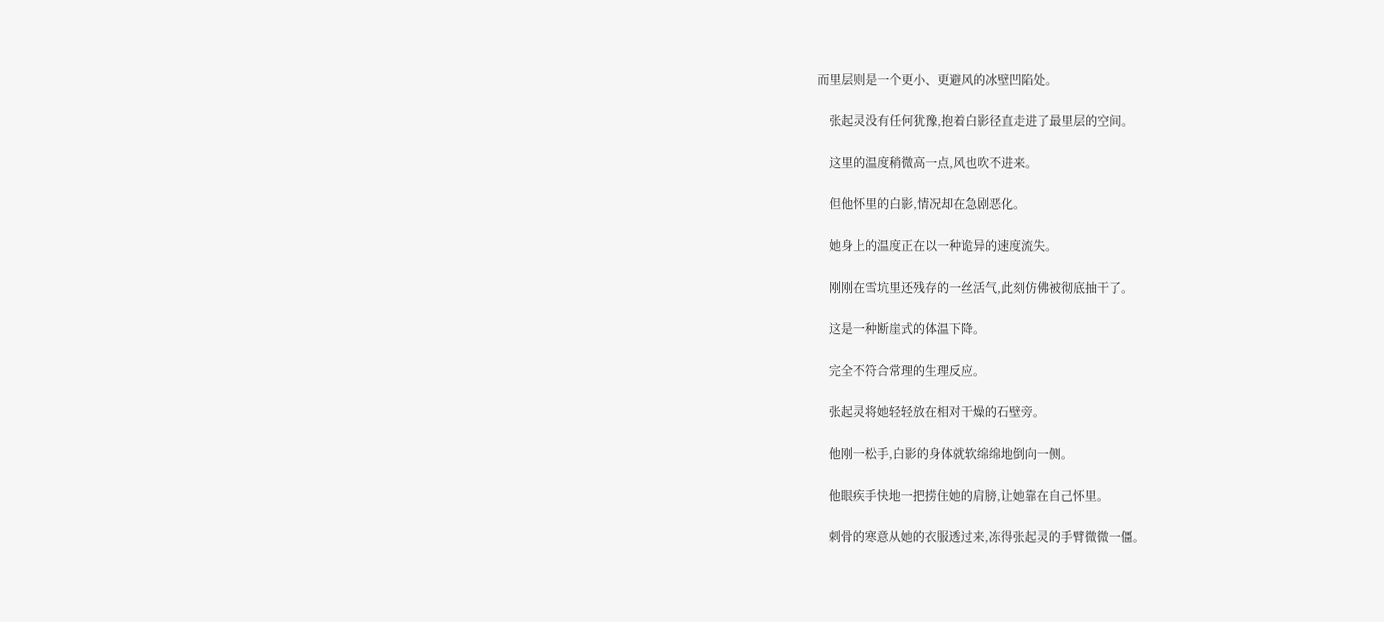而里层则是一个更小、更避风的冰壁凹陷处。

    张起灵没有任何犹豫,抱着白影径直走进了最里层的空间。

    这里的温度稍微高一点,风也吹不进来。

    但他怀里的白影,情况却在急剧恶化。

    她身上的温度正在以一种诡异的速度流失。

    刚刚在雪坑里还残存的一丝活气,此刻仿佛被彻底抽干了。

    这是一种断崖式的体温下降。

    完全不符合常理的生理反应。

    张起灵将她轻轻放在相对干燥的石壁旁。

    他刚一松手,白影的身体就软绵绵地倒向一侧。

    他眼疾手快地一把捞住她的肩膀,让她靠在自己怀里。

    刺骨的寒意从她的衣服透过来,冻得张起灵的手臂微微一僵。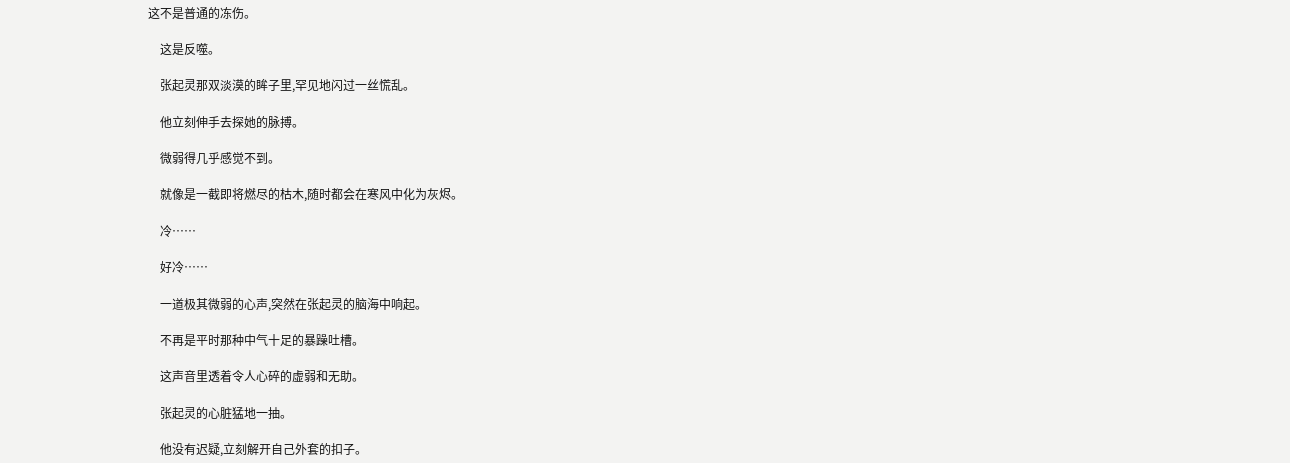这不是普通的冻伤。

    这是反噬。

    张起灵那双淡漠的眸子里,罕见地闪过一丝慌乱。

    他立刻伸手去探她的脉搏。

    微弱得几乎感觉不到。

    就像是一截即将燃尽的枯木,随时都会在寒风中化为灰烬。

    冷……

    好冷……

    一道极其微弱的心声,突然在张起灵的脑海中响起。

    不再是平时那种中气十足的暴躁吐槽。

    这声音里透着令人心碎的虚弱和无助。

    张起灵的心脏猛地一抽。

    他没有迟疑,立刻解开自己外套的扣子。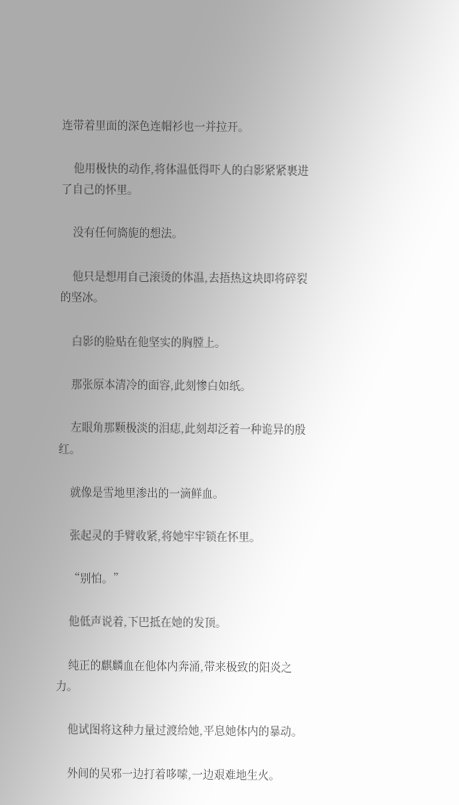连带着里面的深色连帽衫也一并拉开。

    他用极快的动作,将体温低得吓人的白影紧紧裹进了自己的怀里。

    没有任何旖旎的想法。

    他只是想用自己滚烫的体温,去捂热这块即将碎裂的坚冰。

    白影的脸贴在他坚实的胸膛上。

    那张原本清冷的面容,此刻惨白如纸。

    左眼角那颗极淡的泪痣,此刻却泛着一种诡异的殷红。

    就像是雪地里渗出的一滴鲜血。

    张起灵的手臂收紧,将她牢牢锁在怀里。

    “别怕。”

    他低声说着,下巴抵在她的发顶。

    纯正的麒麟血在他体内奔涌,带来极致的阳炎之力。

    他试图将这种力量过渡给她,平息她体内的暴动。

    外间的吴邪一边打着哆嗦,一边艰难地生火。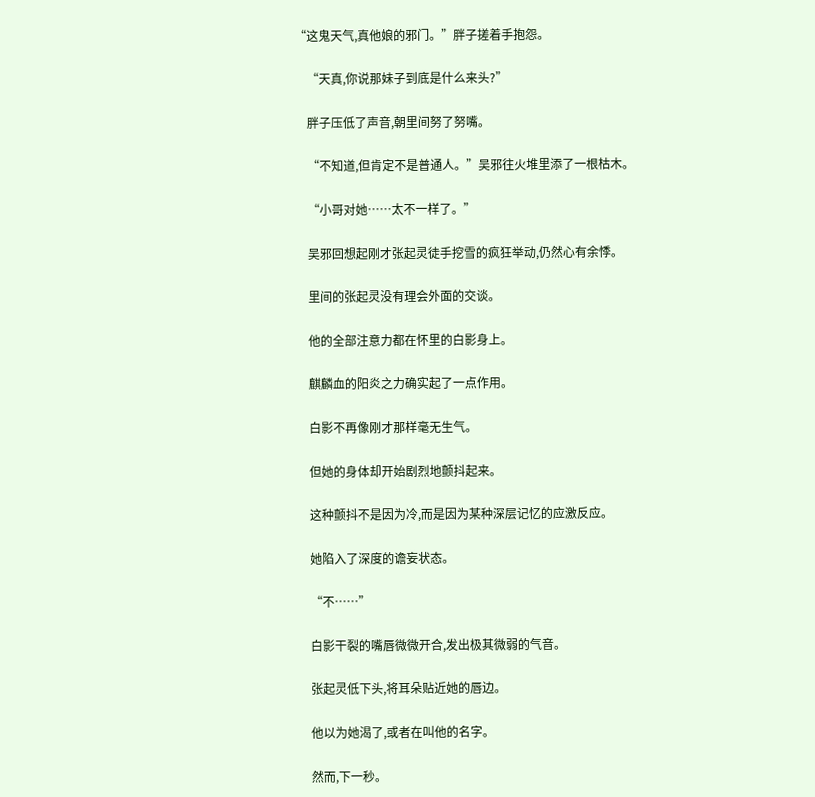“这鬼天气,真他娘的邪门。”胖子搓着手抱怨。

    “天真,你说那妹子到底是什么来头?”

    胖子压低了声音,朝里间努了努嘴。

    “不知道,但肯定不是普通人。”吴邪往火堆里添了一根枯木。

    “小哥对她……太不一样了。”

    吴邪回想起刚才张起灵徒手挖雪的疯狂举动,仍然心有余悸。

    里间的张起灵没有理会外面的交谈。

    他的全部注意力都在怀里的白影身上。

    麒麟血的阳炎之力确实起了一点作用。

    白影不再像刚才那样毫无生气。

    但她的身体却开始剧烈地颤抖起来。

    这种颤抖不是因为冷,而是因为某种深层记忆的应激反应。

    她陷入了深度的谵妄状态。

    “不……”

    白影干裂的嘴唇微微开合,发出极其微弱的气音。

    张起灵低下头,将耳朵贴近她的唇边。

    他以为她渴了,或者在叫他的名字。

    然而,下一秒。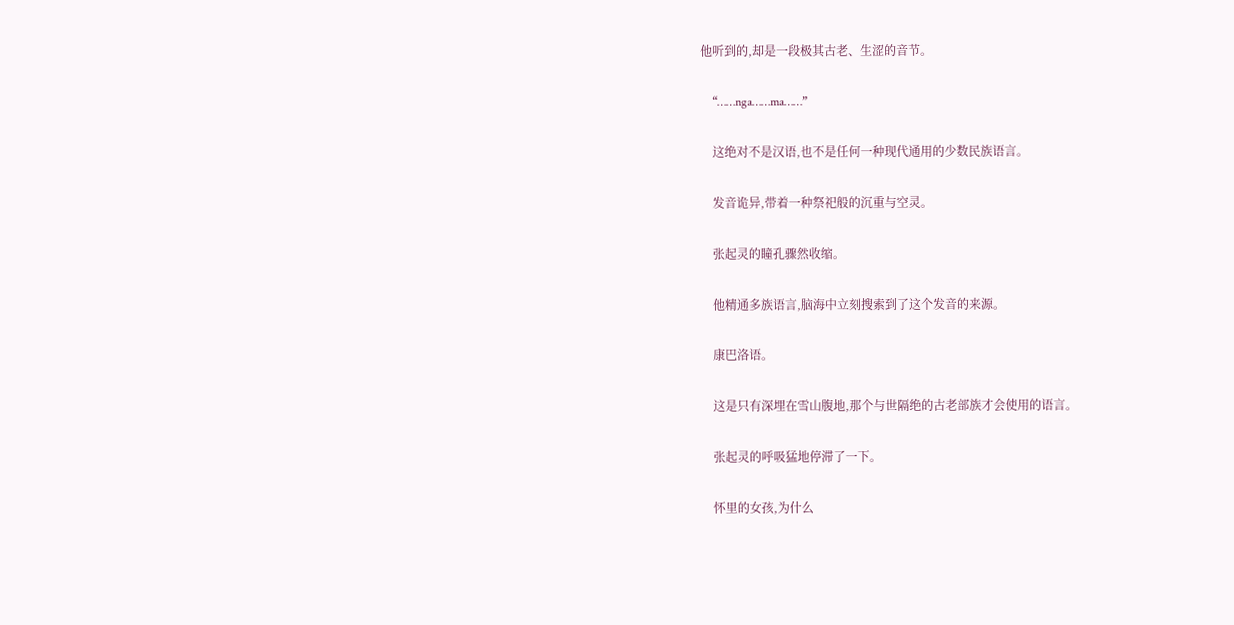他听到的,却是一段极其古老、生涩的音节。

    “……nga……ma……”

    这绝对不是汉语,也不是任何一种现代通用的少数民族语言。

    发音诡异,带着一种祭祀般的沉重与空灵。

    张起灵的瞳孔骤然收缩。

    他精通多族语言,脑海中立刻搜索到了这个发音的来源。

    康巴洛语。

    这是只有深埋在雪山腹地,那个与世隔绝的古老部族才会使用的语言。

    张起灵的呼吸猛地停滞了一下。

    怀里的女孩,为什么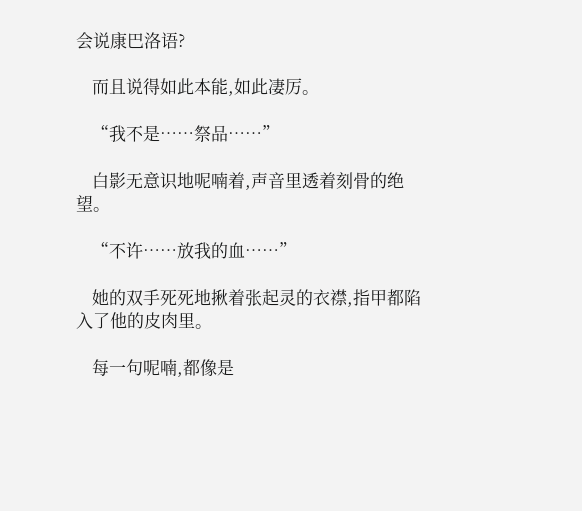会说康巴洛语?

    而且说得如此本能,如此凄厉。

    “我不是……祭品……”

    白影无意识地呢喃着,声音里透着刻骨的绝望。

    “不许……放我的血……”

    她的双手死死地揪着张起灵的衣襟,指甲都陷入了他的皮肉里。

    每一句呢喃,都像是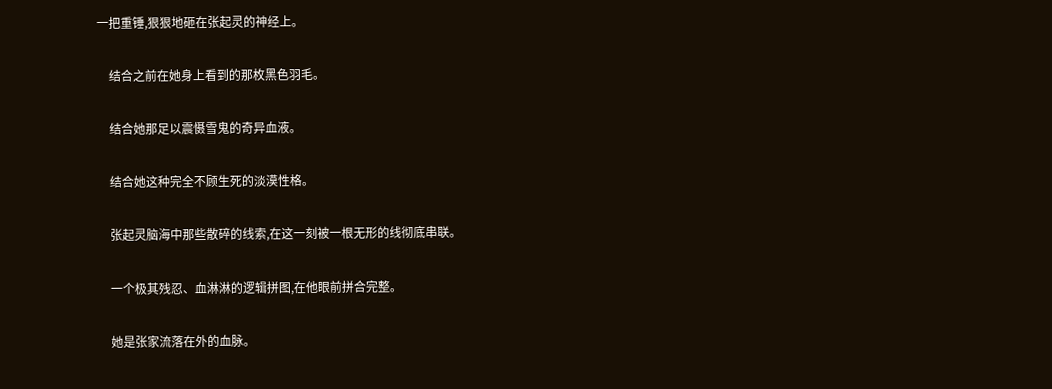一把重锤,狠狠地砸在张起灵的神经上。

    结合之前在她身上看到的那枚黑色羽毛。

    结合她那足以震慑雪鬼的奇异血液。

    结合她这种完全不顾生死的淡漠性格。

    张起灵脑海中那些散碎的线索,在这一刻被一根无形的线彻底串联。

    一个极其残忍、血淋淋的逻辑拼图,在他眼前拼合完整。

    她是张家流落在外的血脉。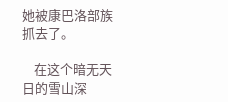她被康巴洛部族抓去了。

    在这个暗无天日的雪山深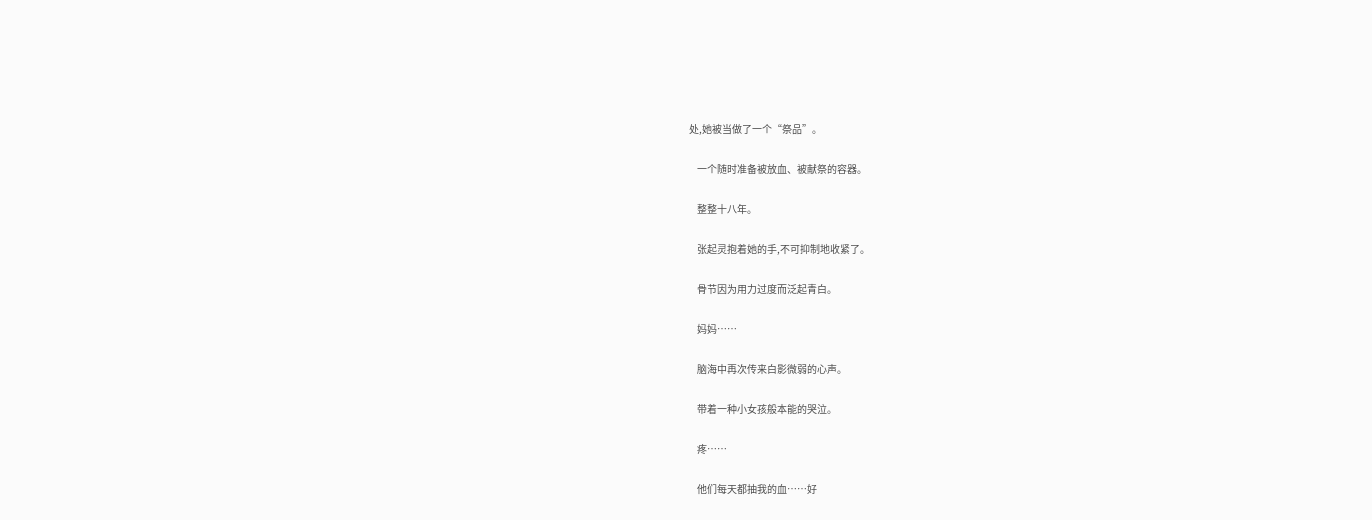处,她被当做了一个“祭品”。

    一个随时准备被放血、被献祭的容器。

    整整十八年。

    张起灵抱着她的手,不可抑制地收紧了。

    骨节因为用力过度而泛起青白。

    妈妈……

    脑海中再次传来白影微弱的心声。

    带着一种小女孩般本能的哭泣。

    疼……

    他们每天都抽我的血……好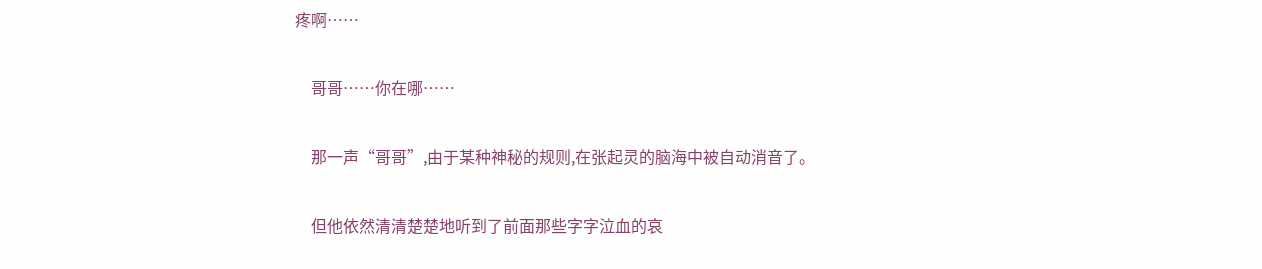疼啊……

    哥哥……你在哪……

    那一声“哥哥”,由于某种神秘的规则,在张起灵的脑海中被自动消音了。

    但他依然清清楚楚地听到了前面那些字字泣血的哀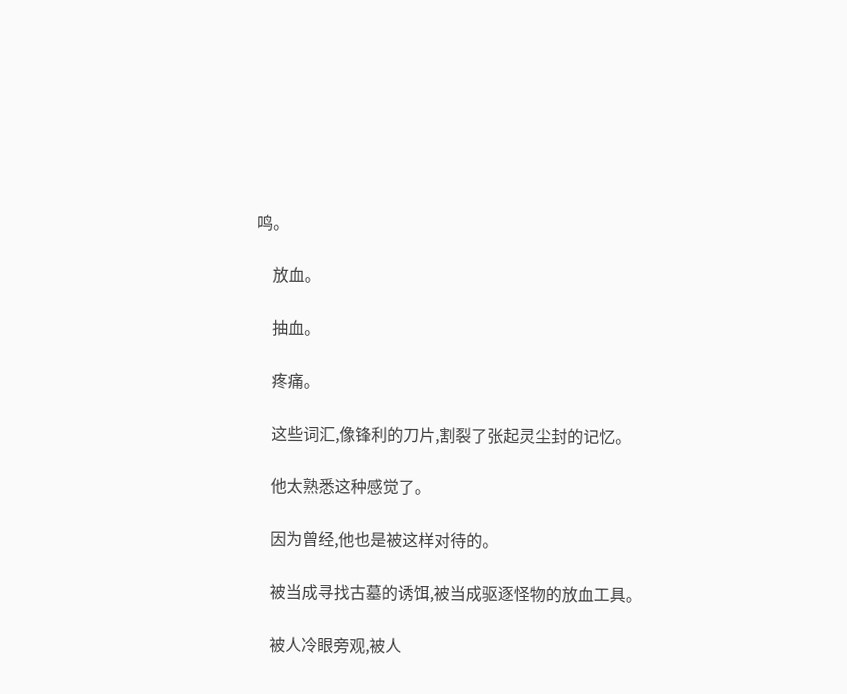鸣。

    放血。

    抽血。

    疼痛。

    这些词汇,像锋利的刀片,割裂了张起灵尘封的记忆。

    他太熟悉这种感觉了。

    因为曾经,他也是被这样对待的。

    被当成寻找古墓的诱饵,被当成驱逐怪物的放血工具。

    被人冷眼旁观,被人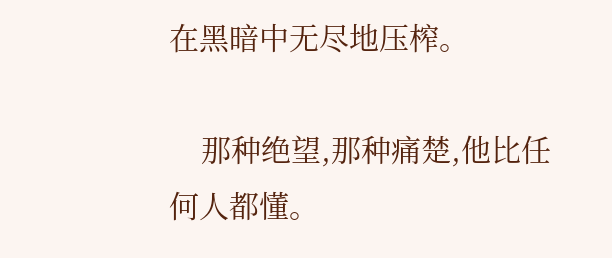在黑暗中无尽地压榨。

    那种绝望,那种痛楚,他比任何人都懂。